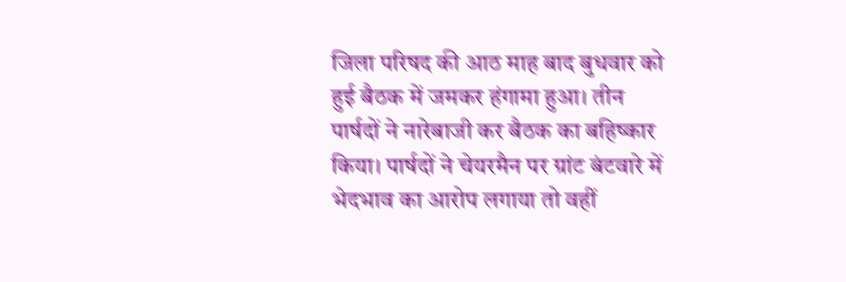जिला परिषद की आठ माह बाद बुधवार को हुई बैठक में जमकर हंगामा हुआ। तीन पार्षदों ने नारेबाजी कर बैठक का बहिष्कार किया। पार्षदों ने चेयरमैन पर ग्रांट बंटवारे में भेदभाव का आरोप लगाया तो वहीं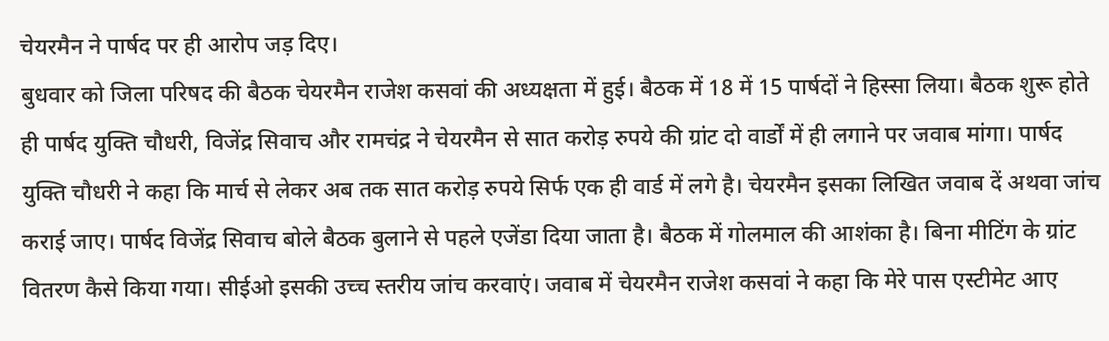चेयरमैन ने पार्षद पर ही आरोप जड़ दिए।
बुधवार को जिला परिषद की बैठक चेयरमैन राजेश कसवां की अध्यक्षता में हुई। बैठक में 18 में 15 पार्षदों ने हिस्सा लिया। बैठक शुरू होते ही पार्षद युक्ति चौधरी, विजेंद्र सिवाच और रामचंद्र ने चेयरमैन से सात करोड़ रुपये की ग्रांट दो वार्डों में ही लगाने पर जवाब मांगा। पार्षद युक्ति चौधरी ने कहा कि मार्च से लेकर अब तक सात करोड़ रुपये सिर्फ एक ही वार्ड में लगे है। चेयरमैन इसका लिखित जवाब दें अथवा जांच कराई जाए। पार्षद विजेंद्र सिवाच बोले बैठक बुलाने से पहले एजेंडा दिया जाता है। बैठक में गोलमाल की आशंका है। बिना मीटिंग के ग्रांट वितरण कैसे किया गया। सीईओ इसकी उच्च स्तरीय जांच करवाएं। जवाब में चेयरमैन राजेश कसवां ने कहा कि मेरे पास एस्टीमेट आए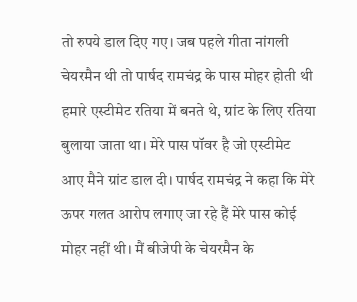तो रुपये डाल दिए गए। जब पहले गीता नांगली चेयरमैन थी तो पार्षद रामचंद्र के पास मोहर होती थी हमारे एस्टीमेट रतिया में बनते थे, ग्रांट के लिए रतिया बुलाया जाता था। मेरे पास पॉवर है जो एस्टीमेट आए मैने ग्रांट डाल दी। पार्षद रामचंद्र ने कहा कि मेरे ऊपर गलत आरोप लगाए जा रहे हैं मेरे पास कोई मोहर नहीं थी। मैं बीजेपी के चेयरमैन के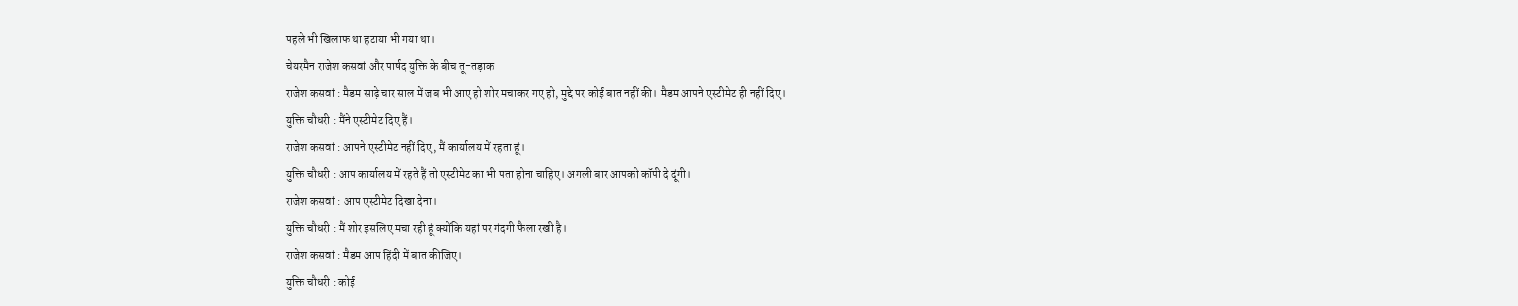पहले भी खिलाफ था हटाया भी गया था।
चेयरमैन राजेश कसवां और पार्षद युक्ति के बीच तू-तड़ाक
राजेश कसवां : मैडम साढ़े चार साल में जब भी आए हो शोर मचाकर गए हो, मुद्दे पर कोई बात नहीं की। मैडम आपने एस्टीमेट ही नहीं दिए।
युक्ति चौधरी : मैंने एस्टीमेट दिए हैं।
राजेश कसवां : आपने एस्टीमेट नहीं दिए, मैं कार्यालय में रहता हूं।
युक्ति चौधरी : आप कार्यालय में रहते हैं तो एस्टीमेट का भी पता होना चाहिए। अगली बार आपको कॉपी दे दूंगी।
राजेश कसवां : आप एस्टीमेट दिखा देना।
युक्ति चौधरी : मैं शोर इसलिए मचा रही हूं क्योंकि यहां पर गंदगी फैला रखी है।
राजेश कसवां : मैडम आप हिंदी में बात कीजिए।
युक्ति चौधरी : कोई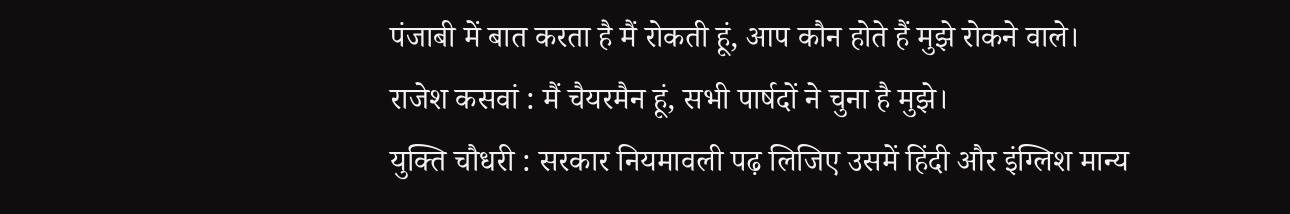पंजाबी में बात करता है मैं रोकती हूं, आप कौन होते हैं मुझे रोकने वाले।
राजेश कसवां : मैं चैयरमैन हूं, सभी पार्षदों ने चुना है मुझे।
युक्ति चौधरी : सरकार नियमावली पढ़ लिजिए उसमें हिंदी और इंग्लिश मान्य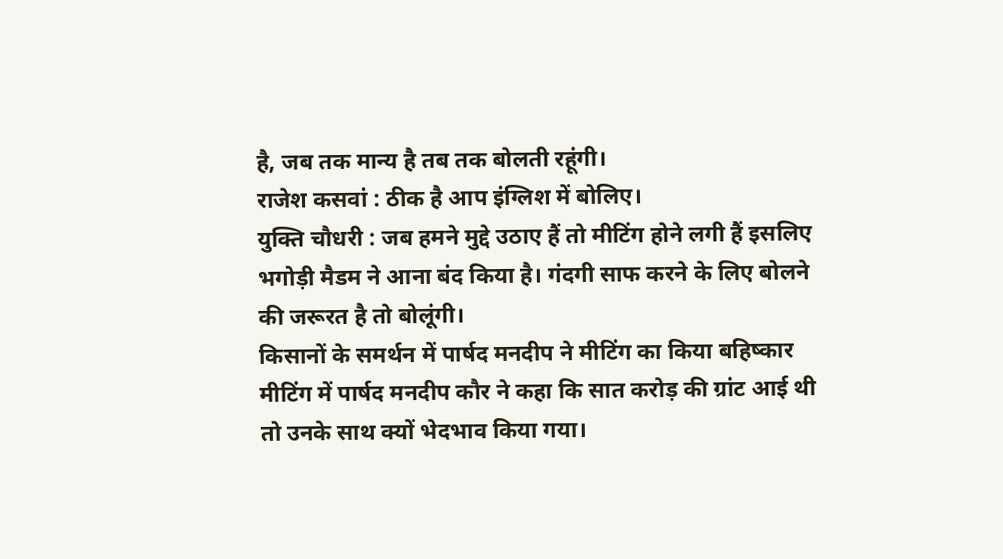है, जब तक मान्य है तब तक बोलती रहूंगी।
राजेश कसवां : ठीक है आप इंग्लिश में बोलिए।
युक्ति चौधरी : जब हमने मुद्दे उठाए हैं तो मीटिंग होने लगी हैं इसलिए भगोड़ी मैडम ने आना बंद किया है। गंदगी साफ करने के लिए बोलने की जरूरत है तो बोलूंगी।
किसानों के समर्थन में पार्षद मनदीप ने मीटिंग का किया बहिष्कार
मीटिंग में पार्षद मनदीप कौर ने कहा कि सात करोड़ की ग्रांट आई थी तो उनके साथ क्यों भेदभाव किया गया।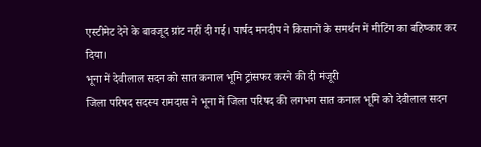एस्टीमेट देने के बावजूद ग्रांट नहीं दी गई। पार्षद मनदीप ने किसानों के समर्थन में मीटिंग का बहिष्कार कर दिया।
भूना में देवीलाल सदन को सात कनाल भूमि ट्रांसफर करने की दी मंजूरी
जिला परिषद सदस्य रामदास ने भूना में जिला परिषद की लगभग सात कनाल भूमि को देवीलाल सदन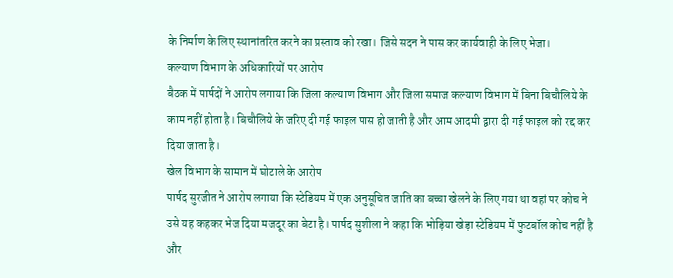के निर्माण के लिए स्थानांतरित करने का प्रस्ताव को रखा। जिसे सदन ने पास कर कार्यवाही के लिए भेजा।
कल्याण विभाग के अधिकारियों पर आरोप
बैठक में पार्षदों ने आरोप लगाया कि जिला कल्याण विभाग और जिला समाज कल्याण विभाग में बिना बिचौलिये के काम नहीं होता है। बिचौलिये के जरिए दी गई फाइल पास हो जाती है और आम आदमी द्वारा दी गई फाइल को रद्द कर दिया जाता है।
खेल विभाग के सामान में घोटाले के आरोप
पार्षद सुरजीत ने आरोप लगाया कि स्टेडियम में एक अनुसूचित जाति का बच्चा खेलने के लिए गया था वहां पर कोच ने उसे यह कहकर भेज दिया मजदूर का बेटा है। पार्षद सुशीला ने कहा कि भोड़िया खेड़ा स्टेडियम में फुटबॉल कोच नहीं है और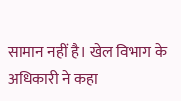सामान नहीं है। खेल विभाग के अधिकारी ने कहा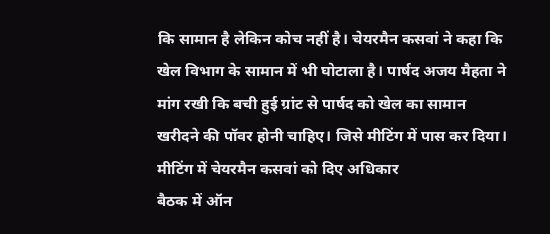कि सामान है लेकिन कोच नहीं है। चेयरमैन कसवां ने कहा कि खेल विभाग के सामान में भी घोटाला है। पार्षद अजय मैहता ने मांग रखी कि बची हुई ग्रांट से पार्षद को खेल का सामान खरीदने की पॉवर होनी चाहिए। जिसे मीटिंग में पास कर दिया।
मीटिंग में चेयरमैन कसवां को दिए अधिकार
बैठक में ऑन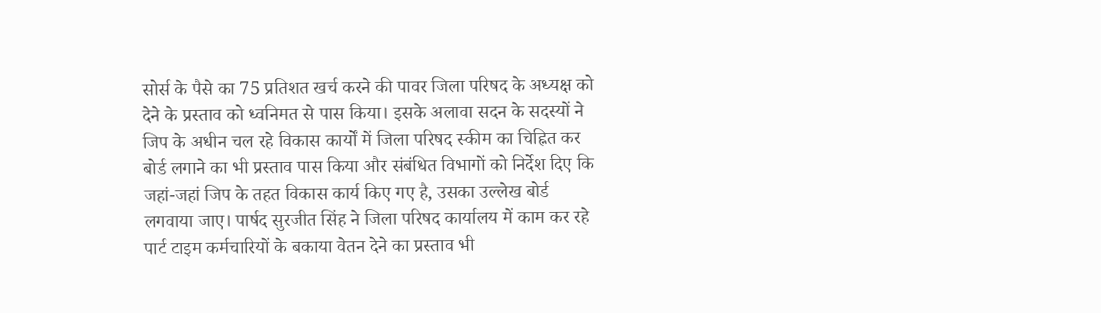सोर्स के पैसे का 75 प्रतिशत खर्च करने की पावर जिला परिषद के अध्यक्ष को देने के प्रस्ताव को ध्वनिमत से पास किया। इसके अलावा सदन के सदस्यों ने जिप के अधीन चल रहे विकास कार्यों में जिला परिषद स्कीम का चिह्नित कर बोर्ड लगाने का भी प्रस्ताव पास किया और संबंधित विभागों को निर्देश दिए कि जहां-जहां जिप के तहत विकास कार्य किए गए है, उसका उल्लेख बोर्ड लगवाया जाए। पार्षद सुरजीत सिंह ने जिला परिषद कार्यालय में काम कर रहे पार्ट टाइम कर्मचारियों के बकाया वेतन देने का प्रस्ताव भी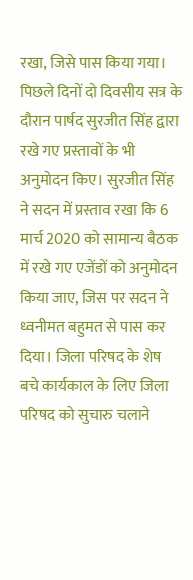रखा, जिसे पास किया गया। पिछले दिनों दो दिवसीय सत्र के दौरान पार्षद सुरजीत सिंह द्वारा रखे गए प्रस्तावों के भी अनुमोदन किए। सुरजीत सिंह ने सदन में प्रस्ताव रखा कि 6 मार्च 2020 को सामान्य बैठक में रखे गए एजेंडों को अनुमोदन किया जाए, जिस पर सदन ने ध्वनीमत बहुमत से पास कर दिया। जिला परिषद के शेष बचे कार्यकाल के लिए जिला परिषद को सुचारु चलाने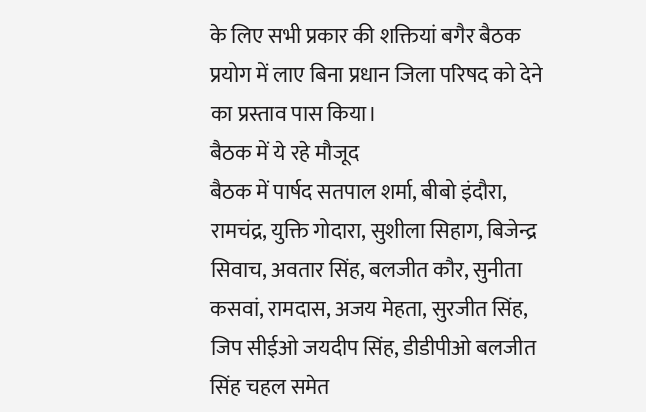के लिए सभी प्रकार की शक्तियां बगैर बैठक प्रयोग में लाए बिना प्रधान जिला परिषद को देने का प्रस्ताव पास किया।
बैठक में ये रहे मौजूद
बैठक में पार्षद सतपाल शर्मा, बीबो इंदौरा, रामचंद्र, युक्ति गोदारा, सुशीला सिहाग, बिजेन्द्र सिवाच, अवतार सिंह, बलजीत कौर, सुनीता कसवां, रामदास, अजय मेहता, सुरजीत सिंह, जिप सीईओ जयदीप सिंह, डीडीपीओ बलजीत सिंह चहल समेत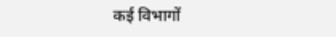कई विभागों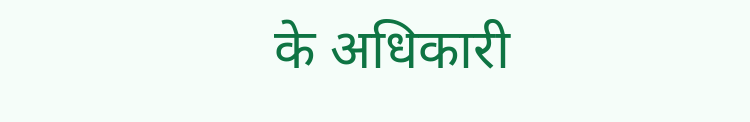के अधिकारी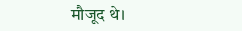मौजूद थे।